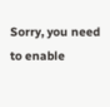Sorry, you need to enable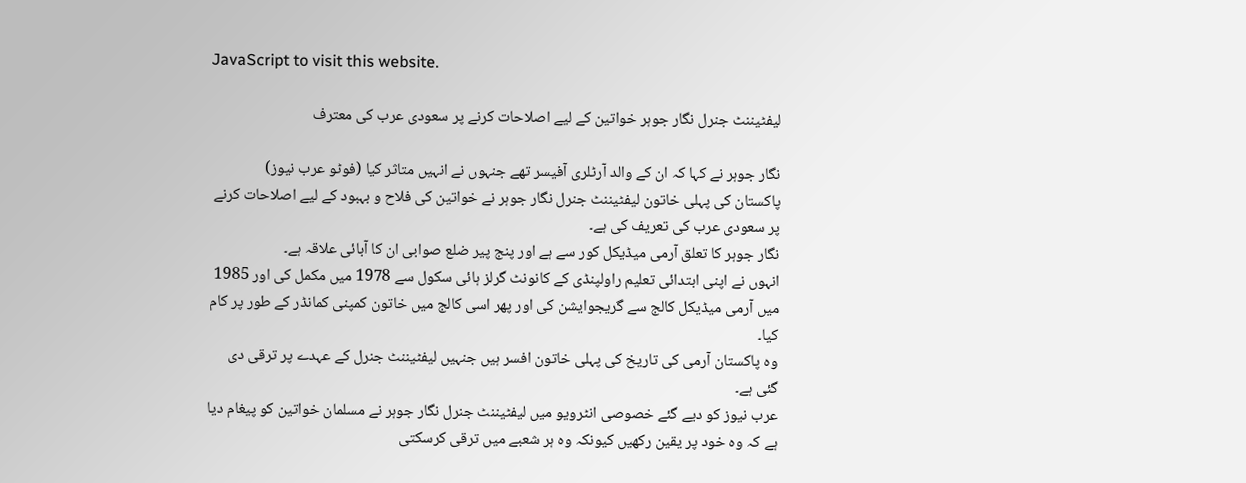JavaScript to visit this website.

لیفٹیننٹ جنرل نگار جوہر خواتین کے لیے اصلاحات کرنے پر سعودی عرب کی معترف

نگار جوہر نے کہا کہ ان کے والد آرٹلری آفیسر تھے جنہوں نے انہیں متاثر کیا (فوٹو عرب نیوز)
پاکستان کی پہلی خاتون لیفٹیننٹ جنرل نگار جوہر نے خواتین کی فلاح و بہبود کے لیے اصلاحات کرنے پر سعودی عرب کی تعریف کی ہے۔
نگار جوہر کا تعلق آرمی میڈیکل کور سے ہے اور پنج پیر ضلع صوابی ان کا آبائی علاقہ ہے۔
انہوں نے اپنی ابتدائی تعلیم راولپنڈی کے کانونٹ گرلز ہائی سکول سے 1978 میں مکمل کی اور 1985 میں آرمی میڈیکل کالج سے گریجوایشن کی اور پھر اسی کالج میں خاتون کمپنی کمانڈر کے طور پر کام کیا۔
وہ پاکستان آرمی کی تاریخ کی پہلی خاتون افسر ہیں جنہیں لیفٹیننٹ جنرل کے عہدے پر ترقی دی گئی ہے۔
عرب نیوز کو دیے گئے خصوصی انٹرویو میں لیفٹیننٹ جنرل نگار جوہر نے مسلمان خواتین کو پیغام دیا ہے کہ وہ خود پر یقین رکھیں کیونکہ وہ ہر شعبے میں ترقی کرسکتی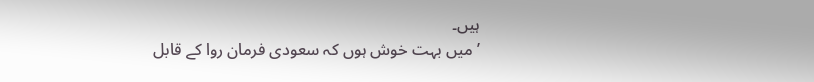ہیں۔
’میں بہت خوش ہوں کہ سعودی فرمان روا کے قابل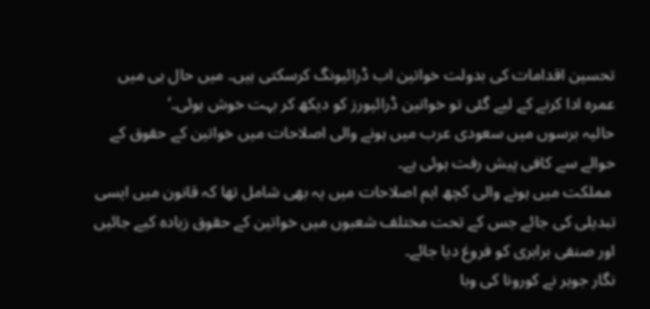تحسین اقدامات کی بدولت خواتین اب ڈرائیونگ کرسکتی ہیں۔ میں حال ہی میں عمرہ ادا کرنے کے لیے گئی تو خواتین ڈرائیورز کو دیکھ کر بہت خوش ہوئی۔‘
حالیہ برسوں میں سعودی عرب میں ہونے والی اصلاحات میں خواتین کے حقوق کے حوالے سے کافی پیش رفت ہوئی ہے۔
 مملکت میں ہونے والی کچھ اہم اصلاحات میں یہ بھی شامل تھا کہ قانون میں ایسی تبدیلی کی جائے جس کے تحت مختلف شعبوں میں خواتین کے حقوق زیادہ کیے جائیں اور صنفی برابری کو فروغ دیا جائے۔
نگار جوہر نے کورونا کی وبا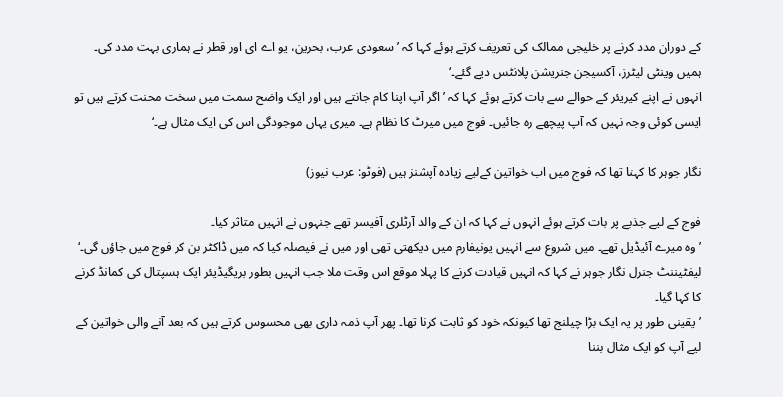کے دوران مدد کرنے پر خلیجی ممالک کی تعریف کرتے ہوئے کہا کہ ’سعودی عرب، بحرین، یو اے ای اور قطر نے ہماری بہت مدد کی۔ ہمیں وینٹی لیٹرز، آکسیجن جنریشن پلانٹس دیے گئے۔‘
انہوں نے اپنے کیریئر کے حوالے سے بات کرتے ہوئے کہا کہ ’اگر آپ اپنا کام جانتے ہیں اور ایک واضح سمت میں سخت محنت کرتے ہیں تو ایسی کوئی وجہ نہیں کہ آپ پیچھے رہ جائیں۔ فوج میں میرٹ کا نظام ہے۔ میری یہاں موجودگی اس کی ایک مثال ہے۔‘

نگار جوہر کا کہنا تھا کہ فوج میں اب خواتین کےلیے زیادہ آپشنز ہیں (فوٹو: عرب نیوز)

فوج کے لیے جذبے پر بات کرتے ہوئے انہوں نے کہا کہ ان کے والد آرٹلری آفیسر تھے جنہوں نے انہیں متاثر کیا۔
’وہ میرے آئیڈیل تھے۔ میں شروع سے انہیں یونیفارم میں دیکھتی تھی اور میں نے فیصلہ کیا کہ میں ڈاکٹر بن کر فوج میں جاؤں گی۔‘
لیفٹیننٹ جنرل نگار جوہر نے کہا کہ انہیں قیادت کرنے کا پہلا موقع اس وقت ملا جب انہیں بطور بریگیڈیئر ایک ہسپتال کی کمانڈ کرنے کا کہا گیا۔
’یقینی طور پر یہ ایک بڑا چیلنج تھا کیونکہ خود کو ثابت کرنا تھا۔ پھر آپ ذمہ داری بھی محسوس کرتے ہیں کہ بعد آنے والی خواتین کے لیے آپ کو ایک مثال بننا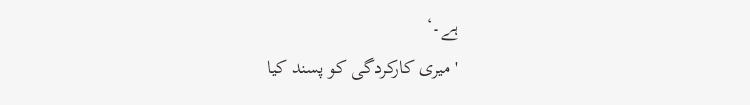ہے۔‘
'میری کارکردگی کو پسند کیا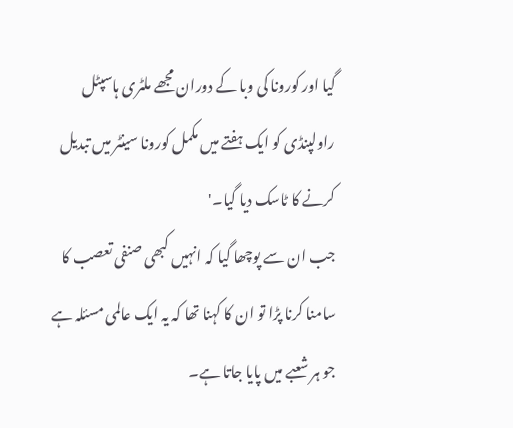گیا اور کورونا کی وبا کے دوران مجھے ملٹری ہاسپٹل راولپنڈی کو ایک ہفتے میں مکمل کورونا سینٹر میں تبدیل کرنے کا ٹاسک دیا گیا۔'
جب ان سے پوچھا گیا کہ انہیں کبھی صنفی تعصب کا سامنا کرنا پڑا تو ان کا کہنا تھا کہ یہ ایک عالمی مسئلہ ہے جو ہر شعبے میں پایا جاتا ہے۔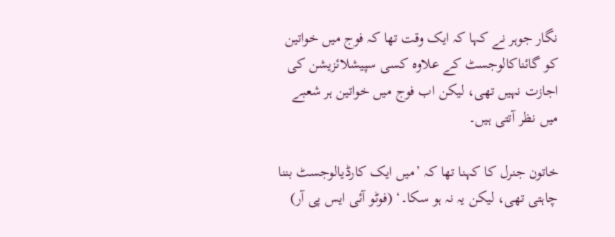نگار جوہر نے کہا کہ ایک وقت تھا کہ فوج میں خواتین کو گائناکالوجسٹ کے علاوہ کسی سپیشلائزیشن کی اجازت نہیں تھی، لیکن اب فوج میں خواتین ہر شعبے میں نظر آتتی ہیں۔

خاتون جنرل کا کہنا تھا کہ ’میں ایک کارڈیالوجسٹ بننا چاہتی تھی، لیکن یہ نہ ہو سکا۔‘ (فوٹو آئی ایس پی آر)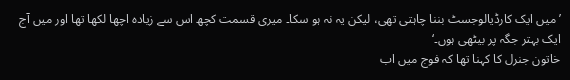’میں ایک کارڈیالوجسٹ بننا چاہتی تھی، لیکن یہ نہ ہو سکا۔ میری قسمت کچھ اس سے زیادہ اچھا لکھا تھا اور میں آج ایک بہتر جگہ پر بیٹھی ہوں۔‘
خاتون جنرل کا کہنا تھا کہ فوج میں اب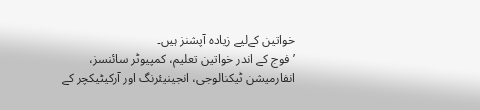خواتین کےلیے زیادہ آپشنز ہیں۔
’فوج کے اندر خواتین تعلیم، کمپیوٹر سائنسز، انفارمیشن ٹیکنالوجی، انجینیئرنگ اور آرکیٹیکچر کے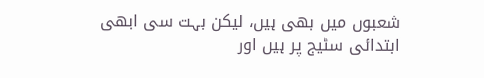شعبوں میں بھی ہیں، لیکن بہت سی ابھی ابتدائی سٹیج پر ہیں اور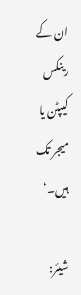ان کے رینکس کیپٹن یا میجر تک ہیں۔‘

شیئر: